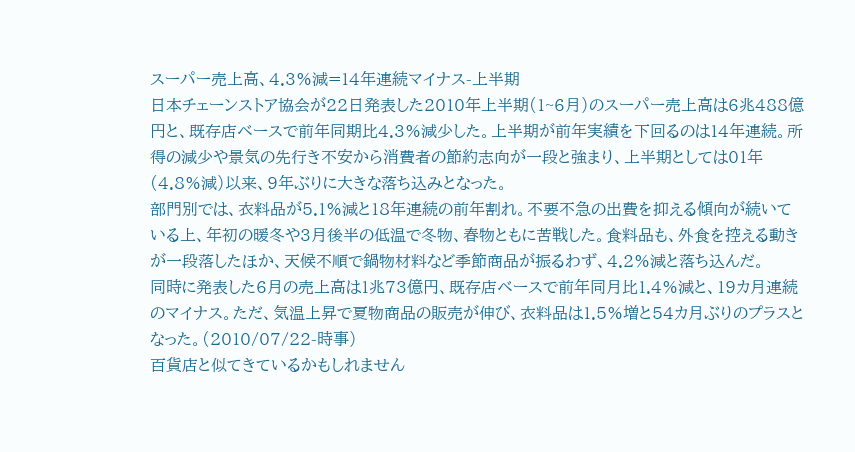スーパー売上高、4.3%減=14年連続マイナス-上半期
日本チェーンストア協会が22日発表した2010年上半期(1~6月)のスーパー売上高は6兆488億円と、既存店ベースで前年同期比4.3%減少した。上半期が前年実績を下回るのは14年連続。所得の減少や景気の先行き不安から消費者の節約志向が一段と強まり、上半期としては01年(4.8%減)以来、9年ぶりに大きな落ち込みとなった。
部門別では、衣料品が5.1%減と18年連続の前年割れ。不要不急の出費を抑える傾向が続いている上、年初の暖冬や3月後半の低温で冬物、春物ともに苦戦した。食料品も、外食を控える動きが一段落したほか、天候不順で鍋物材料など季節商品が振るわず、4.2%減と落ち込んだ。
同時に発表した6月の売上高は1兆73億円、既存店ベースで前年同月比1.4%減と、19カ月連続のマイナス。ただ、気温上昇で夏物商品の販売が伸び、衣料品は1.5%増と54カ月ぶりのプラスとなった。(2010/07/22-時事)
百貨店と似てきているかもしれません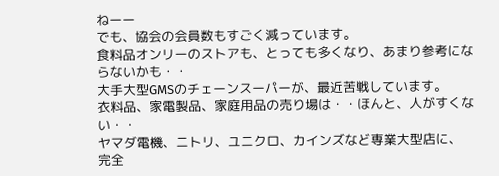ねーー
でも、協会の会員数もすごく減っています。
食料品オンリーのストアも、とっても多くなり、あまり参考にならないかも・・
大手大型GMSのチェーンスーパーが、最近苦戦しています。
衣料品、家電製品、家庭用品の売り場は・・ほんと、人がすくない・・
ヤマダ電機、ニトリ、ユニクロ、カインズなど専業大型店に、
完全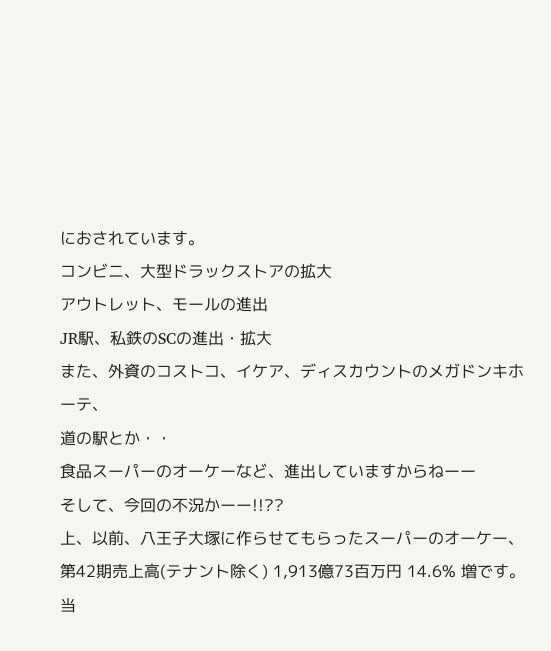におされています。
コンビニ、大型ドラックストアの拡大
アウトレット、モールの進出
JR駅、私鉄のSCの進出・拡大
また、外資のコストコ、イケア、ディスカウントのメガドンキホーテ、
道の駅とか・・
食品スーパーのオーケーなど、進出していますからねーー
そして、今回の不況かーー!!??
上、以前、八王子大塚に作らせてもらったスーパーのオーケー、
第42期売上高(テナント除く) 1,913億73百万円 14.6% 増です。
当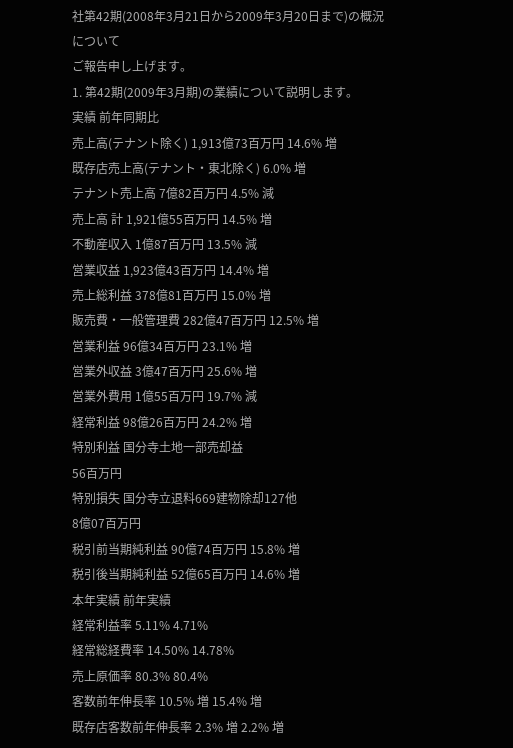社第42期(2008年3月21日から2009年3月20日まで)の概況について
ご報告申し上げます。
1. 第42期(2009年3月期)の業績について説明します。
実績 前年同期比
売上高(テナント除く) 1,913億73百万円 14.6% 増
既存店売上高(テナント・東北除く) 6.0% 増
テナント売上高 7億82百万円 4.5% 減
売上高 計 1,921億55百万円 14.5% 増
不動産収入 1億87百万円 13.5% 減
営業収益 1,923億43百万円 14.4% 増
売上総利益 378億81百万円 15.0% 増
販売費・一般管理費 282億47百万円 12.5% 増
営業利益 96億34百万円 23.1% 増
営業外収益 3億47百万円 25.6% 増
営業外費用 1億55百万円 19.7% 減
経常利益 98億26百万円 24.2% 増
特別利益 国分寺土地一部売却益
56百万円
特別損失 国分寺立退料669建物除却127他
8億07百万円
税引前当期純利益 90億74百万円 15.8% 増
税引後当期純利益 52億65百万円 14.6% 増
本年実績 前年実績
経常利益率 5.11% 4.71%
経常総経費率 14.50% 14.78%
売上原価率 80.3% 80.4%
客数前年伸長率 10.5% 増 15.4% 増
既存店客数前年伸長率 2.3% 増 2.2% 増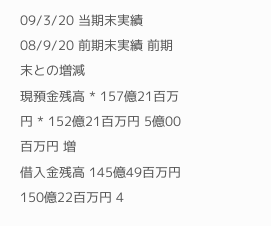09/3/20 当期末実績 08/9/20 前期末実績 前期末との増減
現預金残高 * 157億21百万円 * 152億21百万円 5億00百万円 増
借入金残高 145億49百万円 150億22百万円 4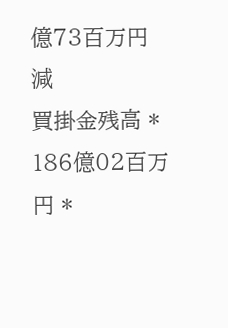億73百万円 減
買掛金残高 * 186億02百万円 *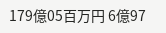179億05百万円 6億97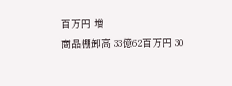百万円 増
商品棚卸高 33億62百万円 30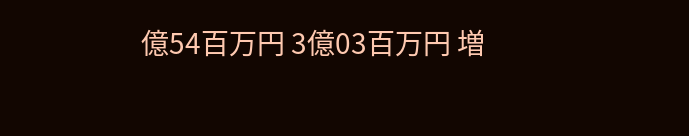億54百万円 3億03百万円 増